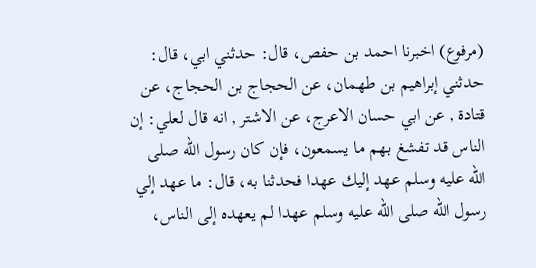(مرفوع) اخبرنا احمد بن حفص، قال: حدثني ابي، قال: حدثني إبراهيم بن طهمان، عن الحجاج بن الحجاج، عن قتادة , عن ابي حسان الاعرج، عن الاشتر , انه قال لعلي: إن الناس قد تفشغ بهم ما يسمعون، فإن كان رسول الله صلى الله عليه وسلم عهد إليك عهدا فحدثنا به، قال: ما عهد إلي رسول الله صلى الله عليه وسلم عهدا لم يعهده إلى الناس،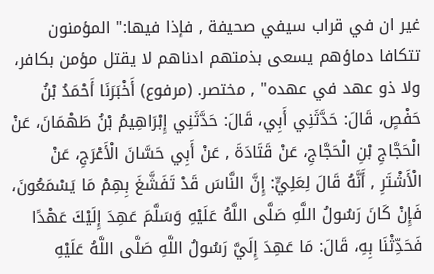غير ان في قراب سيفي صحيفة , فإذا فيها:" المؤمنون تتكافا دماؤهم يسعى بذمتهم ادناهم لا يقتل مؤمن بكافر، ولا ذو عهد في عهده" , مختصر. (مرفوع) أَخْبَرَنَا أَحْمَدُ بْنُ حَفْصٍ، قَالَ: حَدَّثَنِي أَبِي، قَالَ: حَدَّثَنِي إِبْرَاهِيمُ بْنُ طَهْمَانَ، عَنْ الْحَجَّاجِ بْنِ الْحَجَّاجِ، عَنْ قَتَادَةَ , عَنْ أَبِي حَسَّانَ الْأَعْرَجِ، عَنْ الْأَشْتَرِ , أَنَّهُ قَالَ لِعَلِيٍّ: إِنَّ النَّاسَ قَدْ تَفَشَّغَ بِهِمْ مَا يَسْمَعُونَ، فَإِنْ كَانَ رَسُولُ اللَّهِ صَلَّى اللَّهُ عَلَيْهِ وَسَلَّمَ عَهِدَ إِلَيْكَ عَهْدًا فَحَدِّثْنَا بِهِ، قَالَ: مَا عَهِدَ إِلَيَّ رَسُولُ اللَّهِ صَلَّى اللَّهُ عَلَيْهِ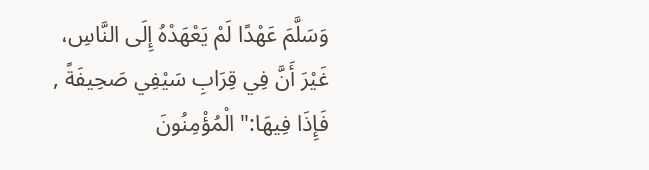وَسَلَّمَ عَهْدًا لَمْ يَعْهَدْهُ إِلَى النَّاسِ، غَيْرَ أَنَّ فِي قِرَابِ سَيْفِي صَحِيفَةً , فَإِذَا فِيهَا:" الْمُؤْمِنُونَ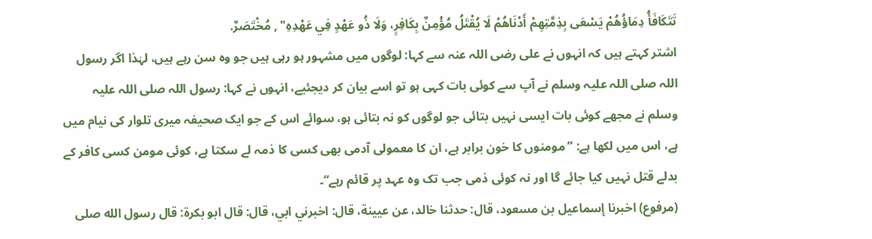تَتَكَافَأُ دِمَاؤُهُمْ يَسْعَى بِذِمَّتِهِمْ أَدْنَاهُمْ لَا يُقْتَلُ مُؤْمِنٌ بِكَافِرٍ، وَلَا ذُو عَهْدٍ فِي عَهْدِهِ" , مُخْتَصَرٌ.
اشتر کہتے ہیں کہ انہوں نے علی رضی اللہ عنہ سے کہا: لوگوں میں مشہور ہو رہی ہیں جو وہ سن رہے ہیں، لہٰذا اگر رسول اللہ صلی اللہ علیہ وسلم نے آپ سے کوئی بات کہی ہو تو اسے بیان کر دیجئیے، انہوں نے کہا: رسول اللہ صلی اللہ علیہ وسلم نے مجھے کوئی بات ایسی نہیں بتائی جو لوگوں کو نہ بتائی ہو، سوائے اس کے جو ایک صحیفہ میری تلوار کی نیام میں ہے، اس میں لکھا ہے: ”مومنوں کا خون برابر ہے، ان کا معمولی آدمی بھی کسی کا ذمہ لے سکتا ہے، کوئی مومن کسی کافر کے بدلے قتل نہیں کیا جائے گا اور نہ کوئی ذمی جب تک وہ عہد پر قائم رہے“۔
(مرفوع) اخبرنا إسماعيل بن مسعود، قال: حدثنا خالد، عن عيينة، قال: اخبرني ابي، قال: قال ابو بكرة: قال رسول الله صلى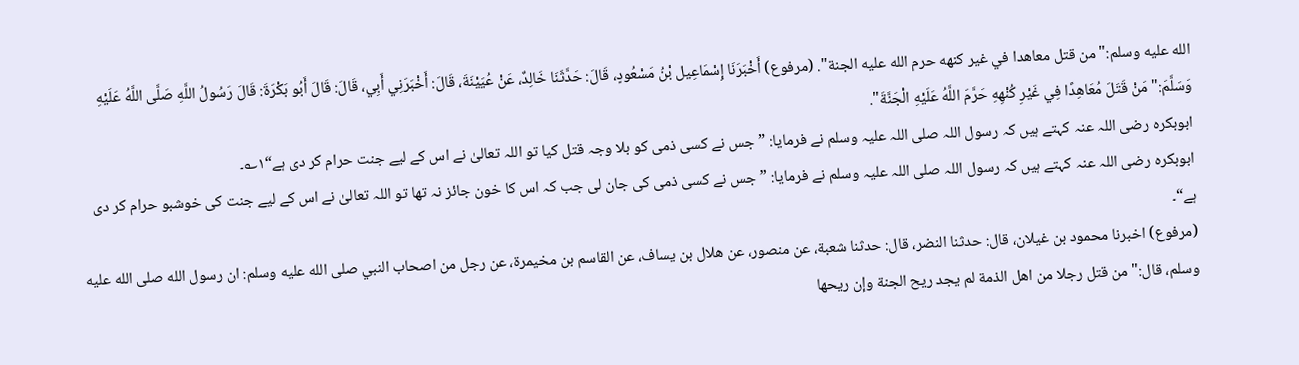الله عليه وسلم:" من قتل معاهدا في غير كنهه حرم الله عليه الجنة". (مرفوع) أَخْبَرَنَا إِسْمَاعِيل بْنُ مَسْعُودٍ، قَالَ: حَدَّثَنَا خَالِدٌ، عَنْ عُيَيْنَةَ، قَالَ: أَخْبَرَنِي أَبِي، قَالَ: قَالَ أَبُو بَكْرَةَ: قَالَ رَسُولُ اللَّهِ صَلَّى اللَّهُ عَلَيْهِ وَسَلَّمَ:" مَنْ قَتَلَ مُعَاهِدًا فِي غَيْرِ كُنْهِهِ حَرَّمَ اللَّهُ عَلَيْهِ الْجَنَّةَ".
ابوبکرہ رضی اللہ عنہ کہتے ہیں کہ رسول اللہ صلی اللہ علیہ وسلم نے فرمایا: ”جس نے کسی ذمی کو بلا وجہ قتل کیا تو اللہ تعالیٰ نے اس کے لیے جنت حرام کر دی ہے“۱؎۔
ابوبکرہ رضی اللہ عنہ کہتے ہیں کہ رسول اللہ صلی اللہ علیہ وسلم نے فرمایا: ”جس نے کسی ذمی کی جان لی جب کہ اس کا خون جائز نہ تھا تو اللہ تعالیٰ نے اس کے لیے جنت کی خوشبو حرام کر دی ہے“۔
(مرفوع) اخبرنا محمود بن غيلان، قال: حدثنا النضر، قال: حدثنا شعبة، عن منصور، عن هلال بن يساف، عن القاسم بن مخيمرة، عن رجل من اصحاب النبي صلى الله عليه وسلم: ان رسول الله صلى الله عليه وسلم، قال:" من قتل رجلا من اهل الذمة لم يجد ريح الجنة وإن ريحها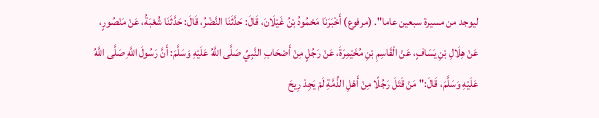ليوجد من مسيرة سبعين عاما". (مرفوع) أَخْبَرَنَا مَحْمُودُ بْنُ غَيْلَانَ، قَالَ: حَدَّثَنَا النَّضْرُ، قَالَ: حَدَّثَنَا شُعْبَةُ، عَنْ مَنْصُورٍ، عَنْ هِلَالِ بْنِ يَسَافٍ، عَنْ الْقَاسِمِ بْنِ مُخَيْمِرَةَ، عَنْ رَجُلٍ مِنْ أَصْحَابِ النَّبِيِّ صَلَّى اللَّهُ عَلَيْهِ وَسَلَّمَ: أَنَّ رَسُولَ اللَّهِ صَلَّى اللَّهُ عَلَيْهِ وَسَلَّمَ، قَالَ:" مَنْ قَتَلَ رَجُلًا مِنْ أَهْلِ الذِّمَّةِ لَمْ يَجِدْ رِيحَ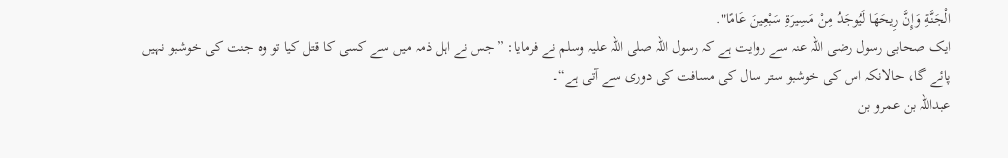الْجَنَّةِ وَإِنَّ رِيحَهَا لَيُوجَدُ مِنْ مَسِيرَةِ سَبْعِينَ عَامًا".
ایک صحابی رسول رضی اللہ عنہ سے روایت ہے کہ رسول اللہ صلی اللہ علیہ وسلم نے فرمایا: ”جس نے اہل ذمہ میں سے کسی کا قتل کیا تو وہ جنت کی خوشبو نہیں پائے گا، حالانکہ اس کی خوشبو ستر سال کی مسافت کی دوری سے آتی ہے“۔
عبداللہ بن عمرو بن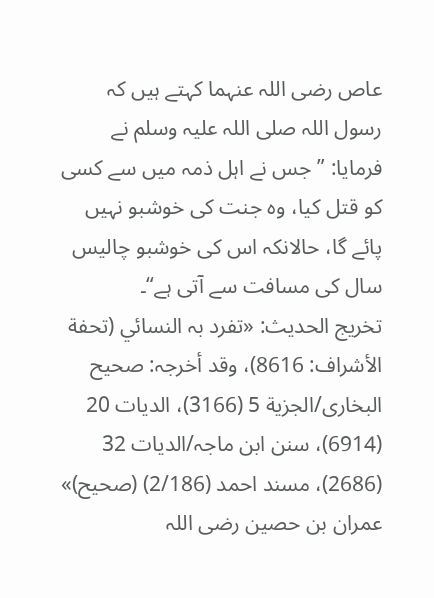عاص رضی اللہ عنہما کہتے ہیں کہ رسول اللہ صلی اللہ علیہ وسلم نے فرمایا: ”جس نے اہل ذمہ میں سے کسی کو قتل کیا، وہ جنت کی خوشبو نہیں پائے گا، حالانکہ اس کی خوشبو چالیس سال کی مسافت سے آتی ہے“۔
تخریج الحدیث: «تفرد بہ النسائي (تحفة الأشراف: 8616)، وقد أخرجہ: صحیح البخاری/الجزیة 5 (3166)، الدیات 20 (6914)، سنن ابن ماجہ/الدیات 32 (2686)، مسند احمد (2/186) (صحیح)»
عمران بن حصین رضی اللہ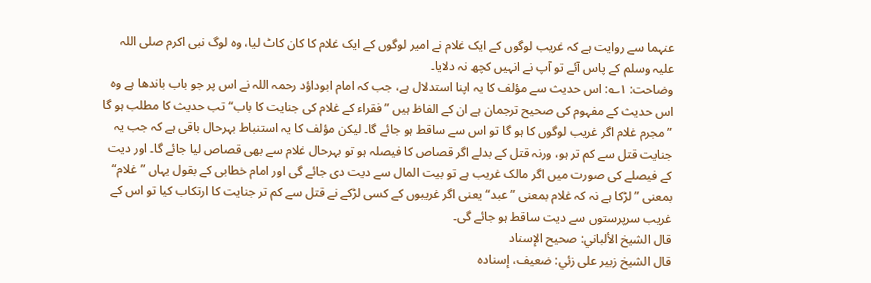عنہما سے روایت ہے کہ غریب لوگوں کے ایک غلام نے امیر لوگوں کے ایک غلام کا کان کاٹ لیا، وہ لوگ نبی اکرم صلی اللہ علیہ وسلم کے پاس آئے تو آپ نے انہیں کچھ نہ دلایا۔
وضاحت: ۱؎: اس حدیث سے مؤلف کا یہ اپنا استدلال ہے، جب کہ امام ابوداؤد رحمہ اللہ نے اس پر جو باب باندھا ہے وہ اس حدیث کے مفہوم کی صحیح ترجمان ہے ان کے الفاظ ہیں ”فقراء کے غلام کی جنایت کا باب“ تب حدیث کا مطلب ہو گا ”مجرم غلام اگر غریب لوگوں کا ہو گا تو اس سے ساقط ہو جائے گا۔ لیکن مؤلف کا یہ استنباط بہرحال باقی ہے کہ جب یہ جنایت قتل سے کم تر ہو، ورنہ قتل کے بدلے اگر قصاص کا فیصلہ ہو تو بہرحال غلام سے بھی قصاص لیا جائے گا۔ اور دیت کے فیصلے کی صورت میں اگر مالک غریب ہے تو بیت المال سے دیت دی جائے گی اور امام خطابی کے بقول یہاں ”غلام“ بمعنی ”لڑکا ہے نہ کہ غلام بمعنی ”عبد“ یعنی اگر غریبوں کے کسی لڑکے نے قتل سے کم تر جنایت کا ارتکاب کیا تو اس کے غریب سرپرستوں سے دیت ساقط ہو جائے گی۔
قال الشيخ الألباني: صحيح الإسناد
قال الشيخ زبير على زئي: ضعيف، إسناده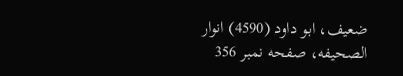ضعيف، ابو داود (4590) انوار الصحيفه، صفحه نمبر 356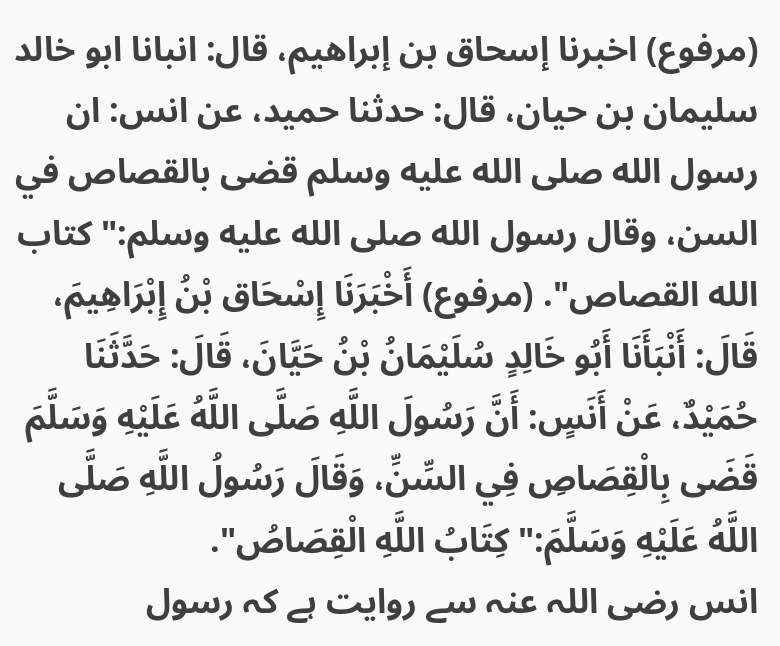(مرفوع) اخبرنا إسحاق بن إبراهيم، قال: انبانا ابو خالد سليمان بن حيان، قال: حدثنا حميد، عن انس: ان رسول الله صلى الله عليه وسلم قضى بالقصاص في السن، وقال رسول الله صلى الله عليه وسلم:" كتاب الله القصاص". (مرفوع) أَخْبَرَنَا إِسْحَاق بْنُ إِبْرَاهِيمَ، قَالَ: أَنْبَأَنَا أَبُو خَالِدٍ سُلَيْمَانُ بْنُ حَيَّانَ، قَالَ: حَدَّثَنَا حُمَيْدٌ، عَنْ أَنَسٍ: أَنَّ رَسُولَ اللَّهِ صَلَّى اللَّهُ عَلَيْهِ وَسَلَّمَ قَضَى بِالْقِصَاصِ فِي السِّنِّ، وَقَالَ رَسُولُ اللَّهِ صَلَّى اللَّهُ عَلَيْهِ وَسَلَّمَ:" كِتَابُ اللَّهِ الْقِصَاصُ".
انس رضی اللہ عنہ سے روایت ہے کہ رسول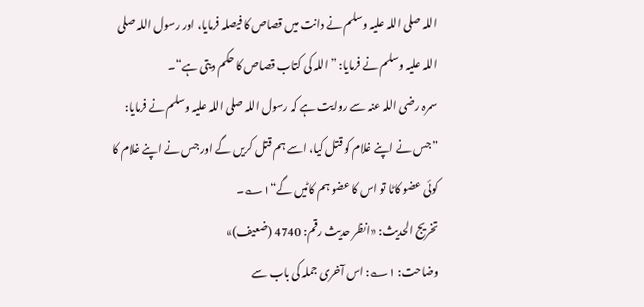اللہ صلی اللہ علیہ وسلم نے دانت میں قصاص کا فیصلہ فرمایا، اور رسول اللہ صلی اللہ علیہ وسلم نے فرمایا: ”اللہ کی کتاب قصاص کا حکم دیتی ہے“۔
سمرہ رضی اللہ عنہ سے روایت ہے کہ رسول اللہ صلی اللہ علیہ وسلم نے فرمایا: ”جس نے اپنے غلام کو قتل کیا، اسے ہم قتل کریں گے اور جس نے اپنے غلام کا کوئی عضو کاٹا تو اس کا عضو ہم کاٹیں گے“۱؎۔
تخریج الحدیث: «انظر حدیث رقم: 4740 (ضعیف)»
وضاحت: ۱؎: اس آخری جملہ کی باب سے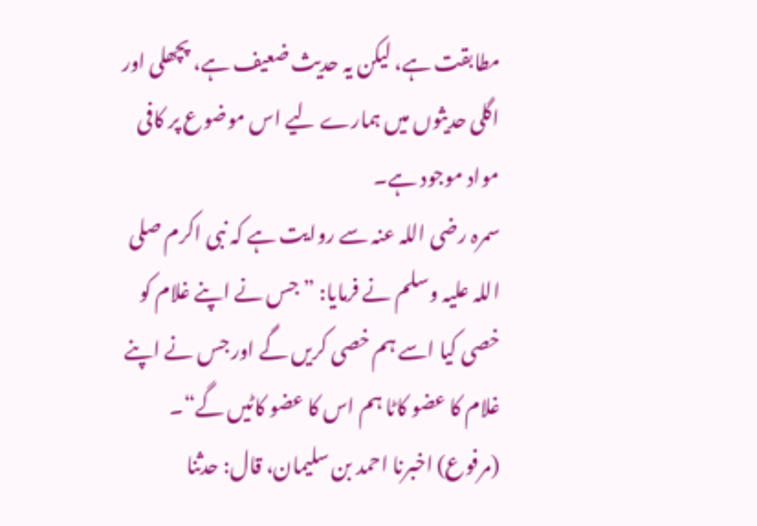مطابقت ہے، لیکن یہ حدیث ضعیف ہے، پچھلی اور اگلی حدیثوں میں ہمارے لیے اس موضوع پر کافی مواد موجود ہے۔
سمرہ رضی اللہ عنہ سے روایت ہے کہ نبی اکرم صلی اللہ علیہ وسلم نے فرمایا: ”جس نے اپنے غلام کو خصی کیا اسے ہم خصی کریں گے اور جس نے اپنے غلام کا عضو کاٹا ہم اس کا عضو کاٹیں گے“۔
(مرفوع) اخبرنا احمد بن سليمان، قال: حدثنا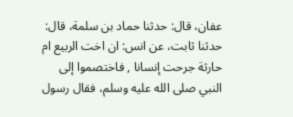عفان، قال: حدثنا حماد بن سلمة، قال: حدثنا ثابت، عن انس: ان اخت الربيع ام حارثة جرحت إنسانا , فاختصموا إلى النبي صلى الله عليه وسلم، فقال رسول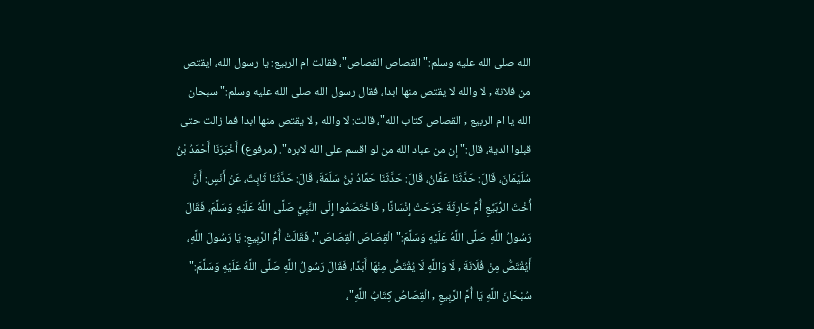الله صلى الله عليه وسلم:" القصاص القصاص"، فقالت ام الربيع: يا رسول الله، ايقتص من فلانة , لا والله لا يقتص منها ابدا، فقال رسول الله صلى الله عليه وسلم:" سبحان الله يا ام الربيع , القصاص كتاب الله"، قالت: لا والله , لا يقتص منها ابدا فما زالت حتى قبلوا الدية، قال:" إن من عباد الله من لو اقسم على الله لابره". (مرفوع) أَخْبَرَنَا أَحْمَدُ بْنُ سُلَيْمَانَ، قَالَ: حَدَّثَنَا عَفَّانُ، قَالَ: حَدَّثَنَا حَمَّادُ بْنُ سَلَمَةَ، قَالَ: حَدَّثَنَا ثَابِتٌ، عَنْ أَنَسٍ: أَنَّ أُخْتَ الرُّبَيِّعِ أُمَّ حَارِثَةَ جَرَحَتْ إِنْسَانًا , فَاخْتَصَمُوا إِلَى النَّبِيِّ صَلَّى اللَّهُ عَلَيْهِ وَسَلَّمَ، فَقَالَ رَسُولُ اللَّهِ صَلَّى اللَّهُ عَلَيْهِ وَسَلَّمَ:" الْقِصَاصَ الْقِصَاصَ"، فَقَالَتْ أُمُّ الرَّبِيعِ: يَا رَسُولَ اللَّهِ، أَيُقْتَصُّ مِنْ فُلَانَةَ , لَا وَاللَّهِ لَا يُقْتَصُّ مِنْهَا أَبَدًا، فَقَالَ رَسُولُ اللَّهِ صَلَّى اللَّهُ عَلَيْهِ وَسَلَّمَ:" سُبْحَانَ اللَّهِ يَا أُمَّ الرَّبِيعِ , الْقِصَاصُ كِتَابُ اللَّهِ"،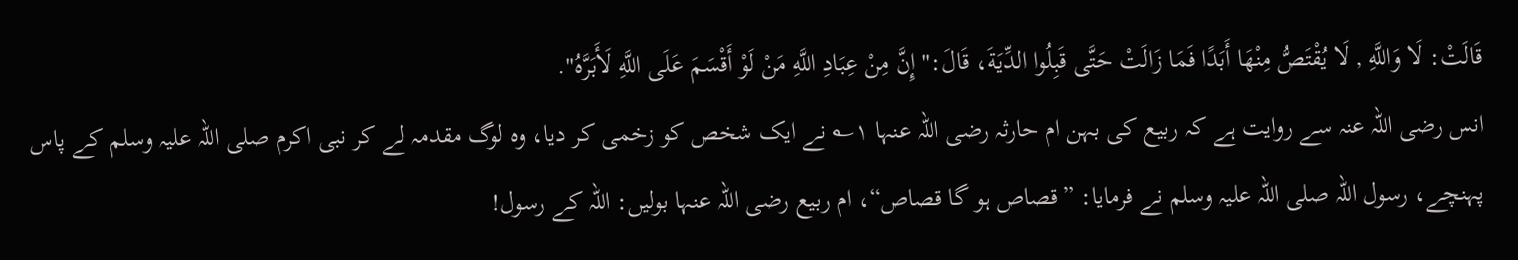قَالَتْ: لَا وَاللَّهِ , لَا يُقْتَصُّ مِنْهَا أَبَدًا فَمَا زَالَتْ حَتَّى قَبِلُوا الدِّيَةَ، قَالَ:" إِنَّ مِنْ عِبَادِ اللَّهِ مَنْ لَوْ أَقْسَمَ عَلَى اللَّهِ لَأَبَرَّهُ".
انس رضی اللہ عنہ سے روایت ہے کہ ربیع کی بہن ام حارثہ رضی اللہ عنہا ۱؎ نے ایک شخص کو زخمی کر دیا، وہ لوگ مقدمہ لے کر نبی اکرم صلی اللہ علیہ وسلم کے پاس پہنچے، رسول اللہ صلی اللہ علیہ وسلم نے فرمایا: ”قصاص ہو گا قصاص“، ام ربیع رضی اللہ عنہا بولیں: اللہ کے رسول!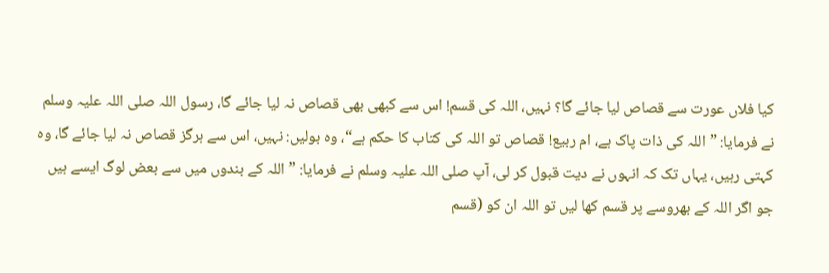کیا فلاں عورت سے قصاص لیا جائے گا؟ نہیں، اللہ کی قسم! اس سے کبھی بھی قصاص نہ لیا جائے گا، رسول اللہ صلی اللہ علیہ وسلم نے فرمایا: ”اللہ کی ذات پاک ہے، ام ربیع! قصاص تو اللہ کی کتاب کا حکم ہے“، وہ بولیں: نہیں، اس سے ہرگز قصاص نہ لیا جائے گا، وہ کہتی رہیں، یہاں تک کہ انہوں نے دیت قبول کر لی، آپ صلی اللہ علیہ وسلم نے فرمایا: ”اللہ کے بندوں میں سے بعض لوگ ایسے ہیں جو اگر اللہ کے بھروسے پر قسم کھا لیں تو اللہ ان کو (قسم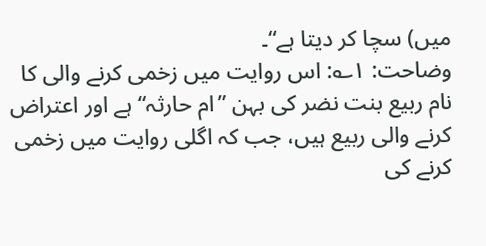میں) سچا کر دیتا ہے“۔
وضاحت: ۱؎: اس روایت میں زخمی کرنے والی کا نام ربیع بنت نضر کی بہن ”ام حارثہ“ ہے اور اعتراض کرنے والی ربیع ہیں، جب کہ اگلی روایت میں زخمی کرنے کی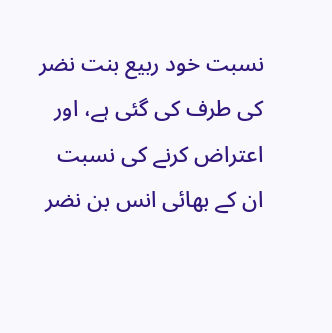نسبت خود ربیع بنت نضر کی طرف کی گئی ہے، اور اعتراض کرنے کی نسبت ان کے بھائی انس بن نضر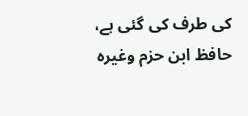کی طرف کی گئی ہے، حافظ ابن حزم وغیرہ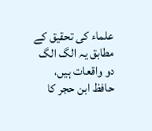علماء کی تحقیق کے مطابق یہ الگ الگ دو واقعات ہیں، حافظ ابن حجر کا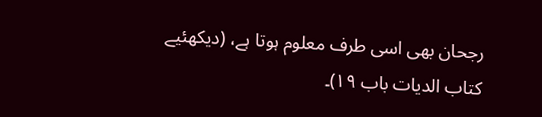رجحان بھی اسی طرف معلوم ہوتا ہے، (دیکھئیے کتاب الدیات باب ۱۹)۔